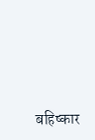बहिष्कार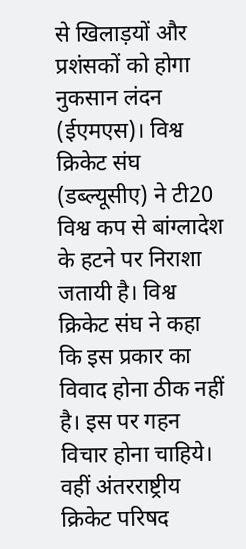से खिलाड़यों और प्रशंसकों को होगा नुकसान लंदन (ईएमएस)। विश्व क्रिकेट संघ (डब्ल्यूसीए) ने टी20 विश्व कप से बांग्लादेश के हटने पर निराशा जतायी है। विश्व क्रिकेट संघ ने कहा कि इस प्रकार का विवाद होना ठीक नहीं है। इस पर गहन विचार होना चाहिये। वहीं अंतरराष्ट्रीय क्रिकेट परिषद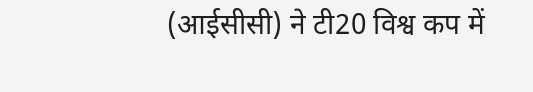(आईसीसी) ने टी20 विश्व कप में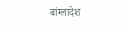बांग्लादेश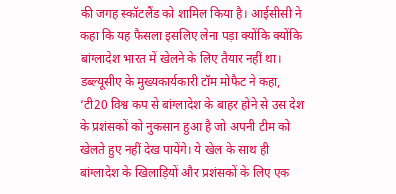की जगह स्कॉटलैंड को शामिल किया है। आईसीसी ने कहा कि यह फैसला इसलिए लेना पड़ा क्योंकि क्योंकि बांग्लादेश भारत में खेलने के लिए तैयार नहीं था। डब्ल्यूसीए के मुख्यकार्यकारी टॉम मोफैट ने कहा, ‘टी20 विश्व कप से बांग्लादेश के बाहर होने से उस देश के प्रशंसकों को नुकसान हुआ है जो अपनी टीम को खेलते हुए नहीं देख पायेंगे। ये खेल के साथ ही बांग्लादेश के खिलाड़ियों और प्रशंसकों के लिए एक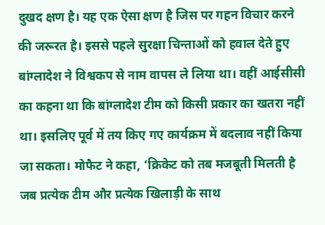दुखद क्षण है। यह एक ऐसा क्षण है जिस पर गहन विचार करने की जरूरत है। इससे पहले सुरक्षा चिन्ताओं को हवाल देते हुए बांग्लादेश ने विश्वकप से नाम वापस ले लिया था। वहीं आईसीसी का कहना था कि बांग्लादेश टीम को किसी प्रकार का खतरा नहीं था। इसलिए पूर्व में तय किए गए कार्यक्रम में बदलाव नहीं किया जा सकता। मोफैट ने कहा, ‘क्रिकेट को तब मजबूती मिलती है जब प्रत्येक टीम और प्रत्येक खिलाड़ी के साथ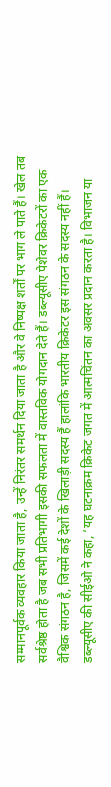सम्मानपूर्वक व्यवहार किया जाता है, उन्हें निरंतर समर्थन दिया जाता है और वे निष्पक्ष शर्तों पर भाग ले पाते हैं। खेल तब सर्वश्रेष्ठ होता है जब सभी प्रतिभागी इसकी सफलता में वास्तविक योगदान देते हैं। डब्ल्यूसीए पेशेवर क्रिकेटरों का एक वैश्विक संगठन है, जिसमें कई देशों के खिलाड़ी सदस्य हैं हालांकि भारतीय क्रिकेटर इस संगठन के सदस्य नहीं हैं। डब्ल्यूसीए की सीईओ ने कहा, ‘यह घटनाक्रम क्रिकेट जगत में आत्मचिंतन का अवसर प्रदान करता है। विभाजन या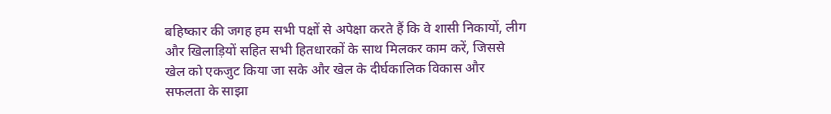बहिष्कार की जगह हम सभी पक्षों से अपेक्षा करते हैं कि वे शासी निकायों, लीग और खिलाड़ियों सहित सभी हितधारकों के साथ मिलकर काम करें, जिससे खेल को एकजुट किया जा सके और खेल के दीर्घकालिक विकास और सफलता के साझा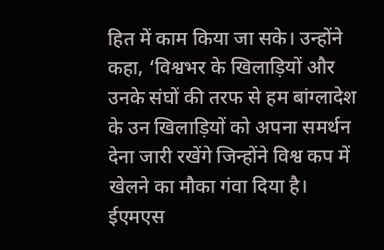हित में काम किया जा सके। उन्होंने कहा, ‘विश्वभर के खिलाड़ियों और उनके संघों की तरफ से हम बांग्लादेश के उन खिलाड़ियों को अपना समर्थन देना जारी रखेंगे जिन्होंने विश्व कप में खेलने का मौका गंवा दिया है। ईएमएस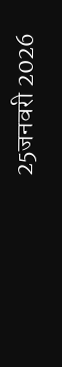25जनवरी 2026